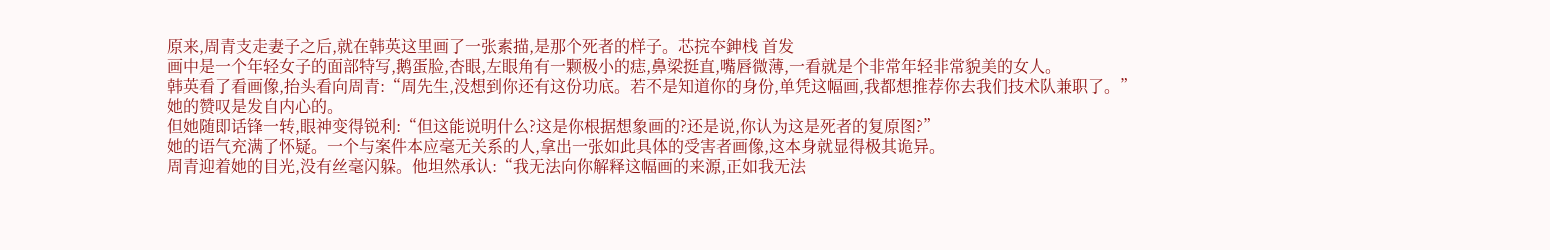原来,周青支走妻子之后,就在韩英这里画了一张素描,是那个死者的样子。芯捖夲鉮栈 首发
画中是一个年轻女子的面部特写,鹅蛋脸,杏眼,左眼角有一颗极小的痣,鼻梁挺直,嘴唇微薄,一看就是个非常年轻非常貌美的女人。
韩英看了看画像,抬头看向周青:“周先生,没想到你还有这份功底。若不是知道你的身份,单凭这幅画,我都想推荐你去我们技术队兼职了。”
她的赞叹是发自内心的。
但她随即话锋一转,眼神变得锐利:“但这能说明什么?这是你根据想象画的?还是说,你认为这是死者的复原图?”
她的语气充满了怀疑。一个与案件本应毫无关系的人,拿出一张如此具体的受害者画像,这本身就显得极其诡异。
周青迎着她的目光,没有丝毫闪躲。他坦然承认:“我无法向你解释这幅画的来源,正如我无法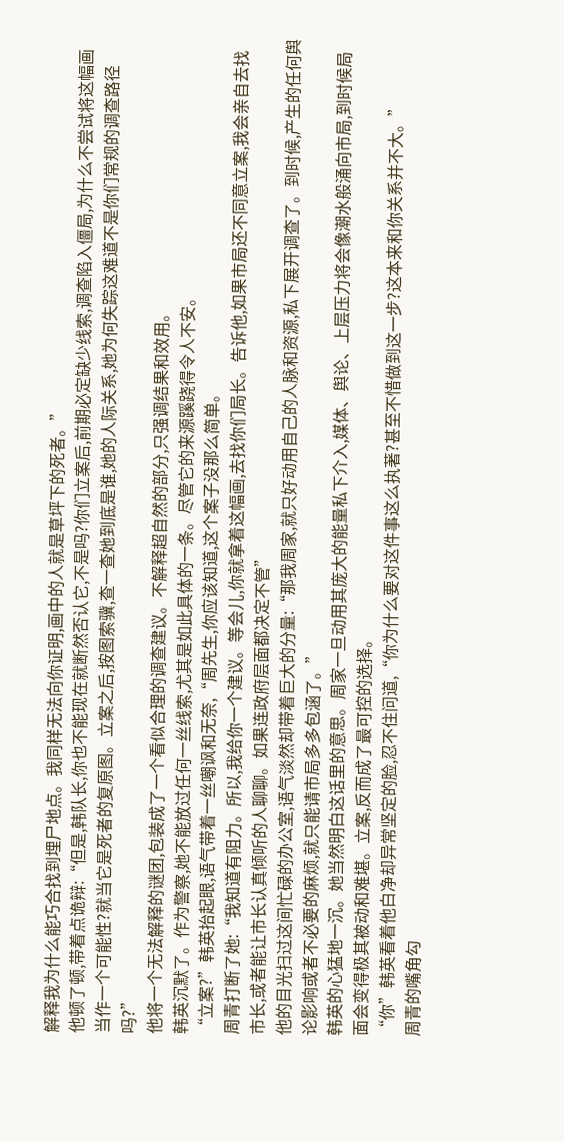解释我为什么能巧合找到埋尸地点。我同样无法向你证明,画中的人就是草坪下的死者。”
他顿了顿,带着点诡辩:“但是,韩队长,你也不能现在就断然否认它,不是吗?你们立案后,前期必定缺少线索,调查陷入僵局,为什么不尝试将这幅画当作一个可能性?就当它是死者的复原图。立案之后,按图索骥,查一查她到底是谁,她的人际关系,她为何失踪这难道不是你们常规的调查路径吗?”
他将一个无法解释的谜团,包装成了一个看似合理的调查建议。不解释超自然的部分,只强调结果和效用。
韩英沉默了。作为警察,她不能放过任何一丝线索,尤其是如此具体的一条。尽管它的来源蹊跷得令人不安。
“立案?”韩英抬起眼,语气带着一丝嘲讽和无奈,“周先生,你应该知道,这个案子没那么简单。
周青打断了她:“我知道有阻力。所以,我给你一个建议。等会儿,你就拿着这幅画,去找你们局长。告诉他,如果市局还不同意立案,我会亲自去找市长,或者能让市长认真倾听的人聊聊。如果连政府层面都决定不管”
他的目光扫过这间忙碌的办公室,语气淡然却带着巨大的分量:“那我周家,就只好动用自己的人脉和资源,私下展开调查了。到时候,产生的任何舆论影响或者不必要的麻烦,就只能请市局多多包涵了。”
韩英的心猛地一沉。她当然明白这话里的意思。周家一旦动用其庞大的能量私下介入,媒体、舆论、上层压力将会像潮水般涌向市局,到时候局面会变得极其被动和难堪。立案,反而成了最可控的选择。
“你”韩英看着他白净却异常坚定的脸,忍不住问道,“你为什么要对这件事这么执著?甚至不惜做到这一步?这本来和你关系并不大。”
周青的嘴角勾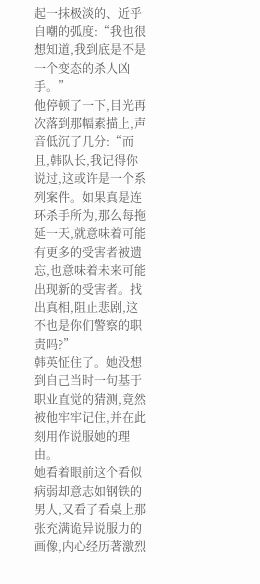起一抹极淡的、近乎自嘲的弧度:“我也很想知道,我到底是不是一个变态的杀人凶手。”
他停顿了一下,目光再次落到那幅素描上,声音低沉了几分:“而且,韩队长,我记得你说过,这或许是一个系列案件。如果真是连环杀手所为,那么每拖延一天,就意味着可能有更多的受害者被遗忘,也意味着未来可能出现新的受害者。找出真相,阻止悲剧,这不也是你们警察的职责吗?”
韩英怔住了。她没想到自己当时一句基于职业直觉的猜测,竟然被他牢牢记住,并在此刻用作说服她的理由。
她看着眼前这个看似病弱却意志如钢铁的男人,又看了看桌上那张充满诡异说服力的画像,内心经历著激烈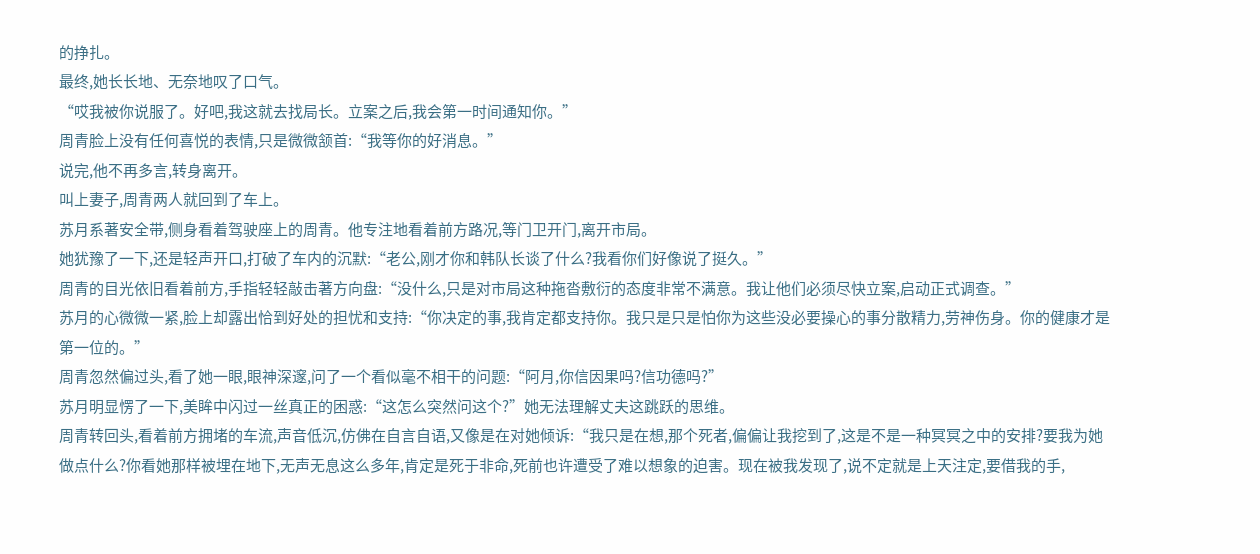的挣扎。
最终,她长长地、无奈地叹了口气。
“哎我被你说服了。好吧,我这就去找局长。立案之后,我会第一时间通知你。”
周青脸上没有任何喜悦的表情,只是微微颔首:“我等你的好消息。”
说完,他不再多言,转身离开。
叫上妻子,周青两人就回到了车上。
苏月系著安全带,侧身看着驾驶座上的周青。他专注地看着前方路况,等门卫开门,离开市局。
她犹豫了一下,还是轻声开口,打破了车内的沉默:“老公,刚才你和韩队长谈了什么?我看你们好像说了挺久。”
周青的目光依旧看着前方,手指轻轻敲击著方向盘:“没什么,只是对市局这种拖沓敷衍的态度非常不满意。我让他们必须尽快立案,启动正式调查。”
苏月的心微微一紧,脸上却露出恰到好处的担忧和支持:“你决定的事,我肯定都支持你。我只是只是怕你为这些没必要操心的事分散精力,劳神伤身。你的健康才是第一位的。”
周青忽然偏过头,看了她一眼,眼神深邃,问了一个看似毫不相干的问题:“阿月,你信因果吗?信功德吗?”
苏月明显愣了一下,美眸中闪过一丝真正的困惑:“这怎么突然问这个?”她无法理解丈夫这跳跃的思维。
周青转回头,看着前方拥堵的车流,声音低沉,仿佛在自言自语,又像是在对她倾诉:“我只是在想,那个死者,偏偏让我挖到了,这是不是一种冥冥之中的安排?要我为她做点什么?你看她那样被埋在地下,无声无息这么多年,肯定是死于非命,死前也许遭受了难以想象的迫害。现在被我发现了,说不定就是上天注定,要借我的手,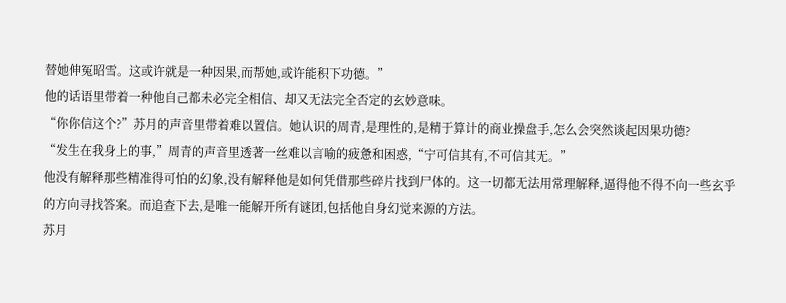替她伸冤昭雪。这或许就是一种因果,而帮她,或许能积下功德。”
他的话语里带着一种他自己都未必完全相信、却又无法完全否定的玄妙意味。
“你你信这个?”苏月的声音里带着难以置信。她认识的周青,是理性的,是精于算计的商业操盘手,怎么会突然谈起因果功德?
“发生在我身上的事,”周青的声音里透著一丝难以言喻的疲惫和困惑,“宁可信其有,不可信其无。”
他没有解释那些精准得可怕的幻象,没有解释他是如何凭借那些碎片找到尸体的。这一切都无法用常理解释,逼得他不得不向一些玄乎的方向寻找答案。而追查下去,是唯一能解开所有谜团,包括他自身幻觉来源的方法。
苏月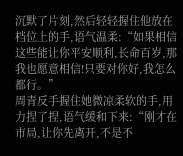沉默了片刻,然后轻轻握住他放在档位上的手,语气温柔:“如果相信这些能让你平安顺利,长命百岁,那我也愿意相信!只要对你好,我怎么都行。”
周青反手握住她微凉柔软的手,用力捏了捏,语气缓和下来:“刚才在市局,让你先离开,不是不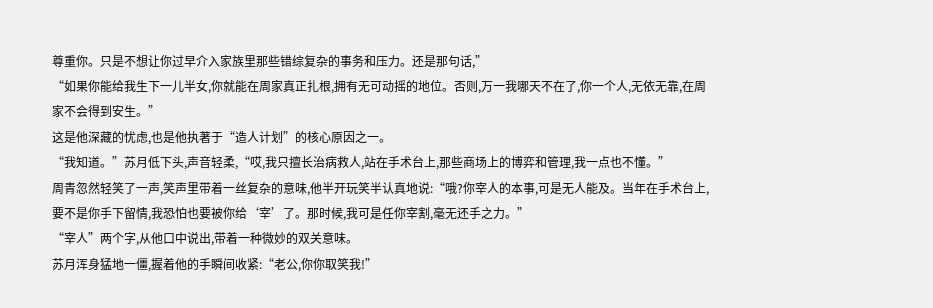尊重你。只是不想让你过早介入家族里那些错综复杂的事务和压力。还是那句话,”
“如果你能给我生下一儿半女,你就能在周家真正扎根,拥有无可动摇的地位。否则,万一我哪天不在了,你一个人,无依无靠,在周家不会得到安生。”
这是他深藏的忧虑,也是他执著于“造人计划”的核心原因之一。
“我知道。”苏月低下头,声音轻柔,“哎,我只擅长治病救人,站在手术台上,那些商场上的博弈和管理,我一点也不懂。”
周青忽然轻笑了一声,笑声里带着一丝复杂的意味,他半开玩笑半认真地说:“哦?你宰人的本事,可是无人能及。当年在手术台上,要不是你手下留情,我恐怕也要被你给‘宰’了。那时候,我可是任你宰割,毫无还手之力。”
“宰人”两个字,从他口中说出,带着一种微妙的双关意味。
苏月浑身猛地一僵,握着他的手瞬间收紧:“老公,你你取笑我!”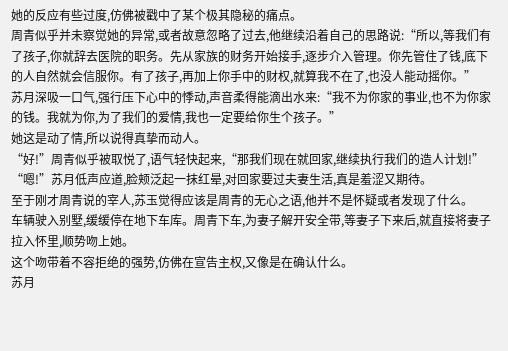她的反应有些过度,仿佛被戳中了某个极其隐秘的痛点。
周青似乎并未察觉她的异常,或者故意忽略了过去,他继续沿着自己的思路说:“所以,等我们有了孩子,你就辞去医院的职务。先从家族的财务开始接手,逐步介入管理。你先管住了钱,底下的人自然就会信服你。有了孩子,再加上你手中的财权,就算我不在了,也没人能动摇你。”
苏月深吸一口气,强行压下心中的悸动,声音柔得能滴出水来:“我不为你家的事业,也不为你家的钱。我就为你,为了我们的爱情,我也一定要给你生个孩子。”
她这是动了情,所以说得真挚而动人。
“好!”周青似乎被取悦了,语气轻快起来,“那我们现在就回家,继续执行我们的造人计划!”
“嗯!”苏月低声应道,脸颊泛起一抹红晕,对回家要过夫妻生活,真是羞涩又期待。
至于刚才周青说的宰人,苏玉觉得应该是周青的无心之语,他并不是怀疑或者发现了什么。
车辆驶入别墅,缓缓停在地下车库。周青下车,为妻子解开安全带,等妻子下来后,就直接将妻子拉入怀里,顺势吻上她。
这个吻带着不容拒绝的强势,仿佛在宣告主权,又像是在确认什么。
苏月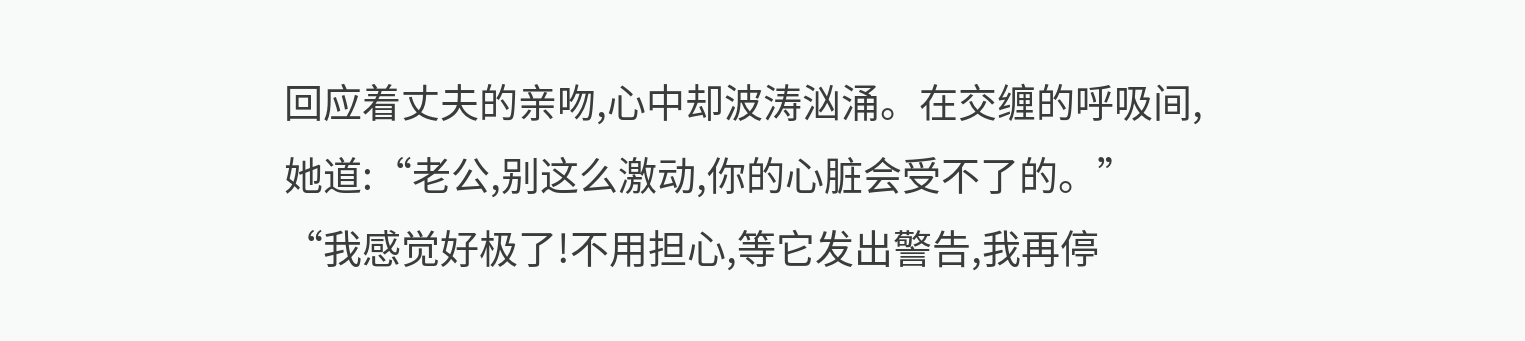回应着丈夫的亲吻,心中却波涛汹涌。在交缠的呼吸间,她道:“老公,别这么激动,你的心脏会受不了的。”
“我感觉好极了!不用担心,等它发出警告,我再停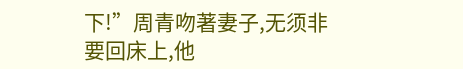下!”周青吻著妻子,无须非要回床上,他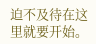迫不及待在这里就要开始。